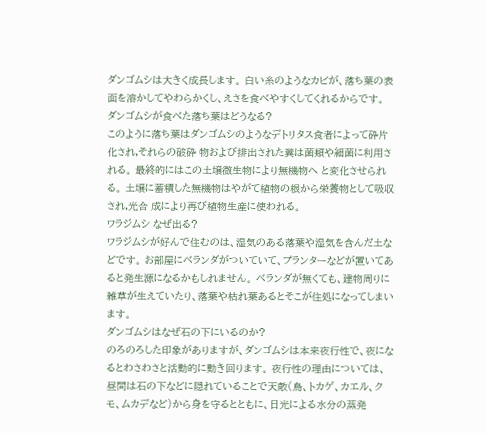ダンゴムシは大きく成長します。 白い糸のようなカビが、落ち葉の表面を溶かしてやわらかくし、えさを食べやすくしてくれるからです。
ダンゴムシが食べた落ち葉はどうなる?
このように落ち葉はダンゴムシのようなデトリタス食者によって砕片化され,それらの破砕 物および排出された糞は菌類や細菌に利用される。 最終的にはこの土壌微生物により無機物へ と変化させられる。 土壌に蓄積した無機物はやがて植物の根から栄養物として吸収され,光合 成により再び植物生産に使われる。
ワラジムシ なぜ出る?
ワラジムシが好んで住むのは、湿気のある落葉や湿気を含んだ土などです。 お部屋にベランダがついていて、プランターなどが置いてあると発生源になるかもしれません。 ベランダが無くても、建物周りに雑草が生えていたり、落葉や枯れ葉あるとそこが住処になってしまいます。
ダンゴムシはなぜ石の下にいるのか?
のろのろした印象がありますが、ダンゴムシは本来夜行性で、夜になるとわさわさと活動的に動き回ります。 夜行性の理由については、昼間は石の下などに隠れていることで天敵(鳥、トカゲ、カエル、クモ、ムカデなど)から身を守るとともに、日光による水分の蒸発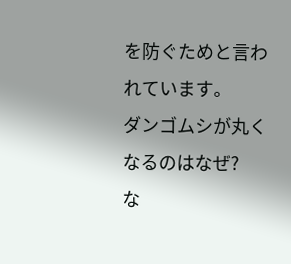を防ぐためと言われています。
ダンゴムシが丸くなるのはなぜ?
な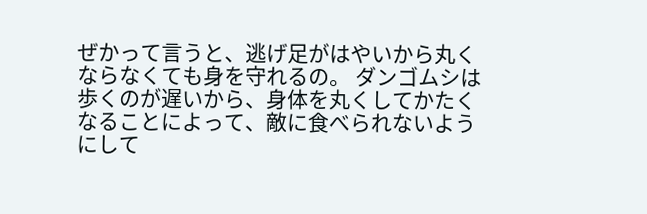ぜかって言うと、逃げ足がはやいから丸くならなくても身を守れるの。 ダンゴムシは歩くのが遅いから、身体を丸くしてかたくなることによって、敵に食べられないようにして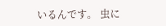いるんです。 虫に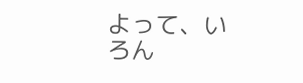よって、いろん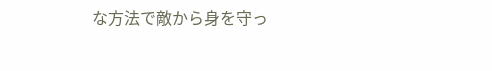な方法で敵から身を守っ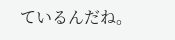ているんだね。